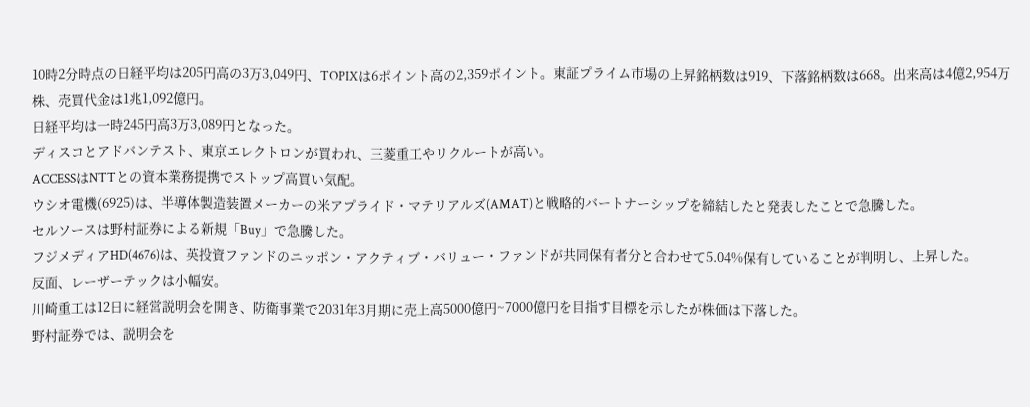10時2分時点の日経平均は205円高の3万3,049円、TOPIXは6ポイント高の2,359ポイント。東証プライム市場の上昇銘柄数は919、下落銘柄数は668。出来高は4億2,954万株、売買代金は1兆1,092億円。
日経平均は一時245円高3万3,089円となった。
ディスコとアドバンテスト、東京エレクトロンが買われ、三菱重工やリクルートが高い。
ACCESSはNTTとの資本業務提携でストップ高買い気配。
ウシオ電機(6925)は、半導体製造装置メーカーの米アプライド・マテリアルズ(AMAT)と戦略的バートナーシップを締結したと発表したことで急騰した。
セルソースは野村証券による新規「Buy」で急騰した。
フジメディアHD(4676)は、英投資ファンドのニッポン・アクティブ・バリュー・ファンドが共同保有者分と合わせて5.04%保有していることが判明し、上昇した。
反面、レーザーテックは小幅安。
川崎重工は12日に経営説明会を開き、防衛事業で2031年3月期に売上高5000億円~7000億円を目指す目標を示したが株価は下落した。
野村証券では、説明会を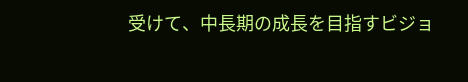受けて、中長期の成長を目指すビジョ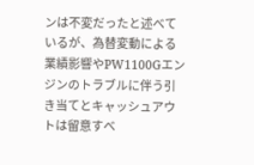ンは不変だったと述べているが、為替変動による業績影響やPW1100Gエンジンのトラブルに伴う引き当てとキャッシュアウトは留意すべ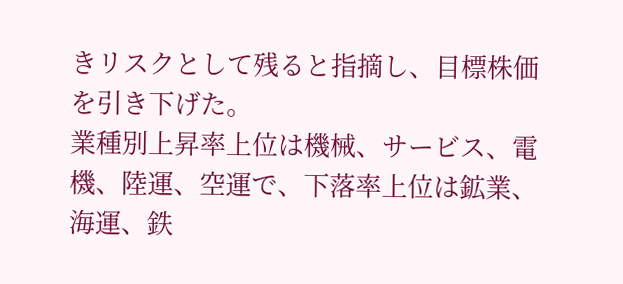きリスクとして残ると指摘し、目標株価を引き下げた。
業種別上昇率上位は機械、サービス、電機、陸運、空運で、下落率上位は鉱業、海運、鉄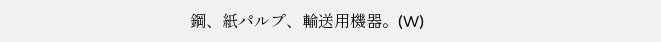鋼、紙パルプ、輸送用機器。(W)